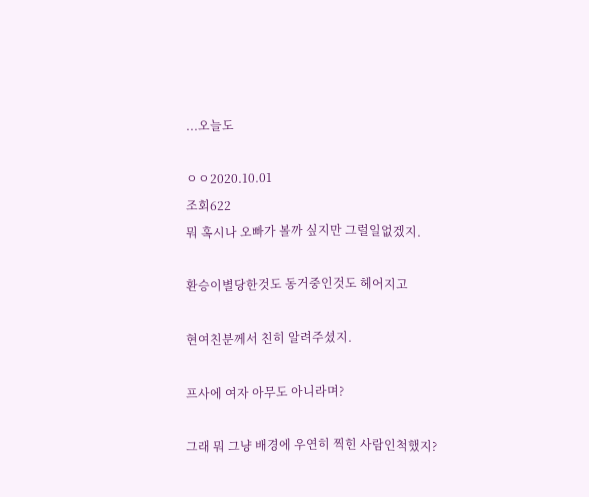...오늘도

ㅇㅇ2020.10.01
조회622
뭐 혹시나 오빠가 볼까 싶지만 그럴일없겠지.

환승이별당한것도 동거중인것도 헤어지고

현여친분께서 친히 알려주셨지.

프사에 여자 아무도 아니라며?

그래 뭐 그냥 배경에 우연히 찍힌 사람인척했지?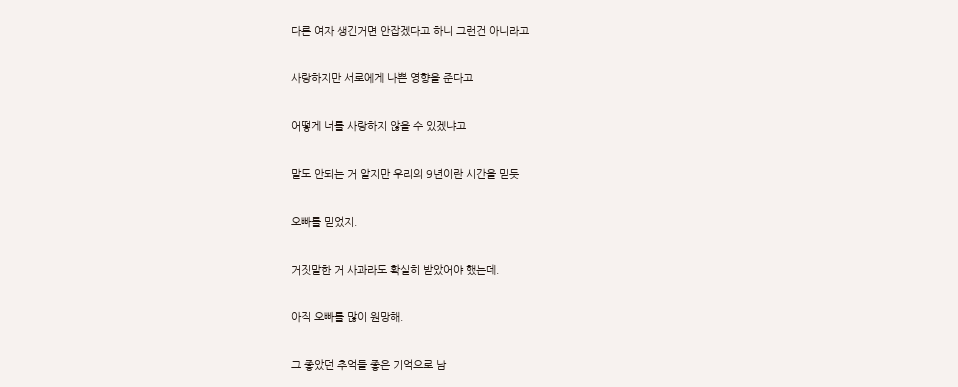다른 여자 생긴거면 안잡겠다고 하니 그런건 아니라고

사랑하지만 서로에게 나쁜 영향을 준다고

어떻게 너를 사랑하지 않을 수 있겠냐고

말도 안되는 거 알지만 우리의 9년이란 시간을 믿듯

오빠를 믿었지.

거짓말한 거 사과라도 확실히 받았어야 했는데.

아직 오빠를 많이 원망해.

그 좋았던 추억들 좋은 기억으로 남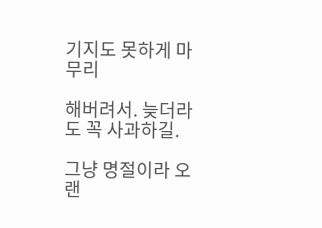기지도 못하게 마무리

해버려서. 늦더라도 꼭 사과하길.

그냥 명절이라 오랜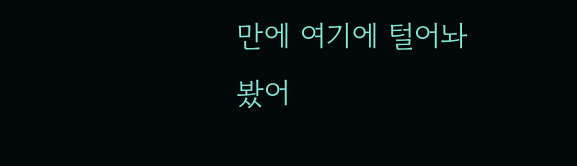만에 여기에 털어놔봤어